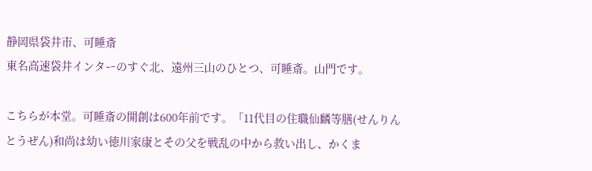静岡県袋井市、可睡斎
東名高速袋井インターのすぐ北、遠州三山のひとつ、可睡斎。山門です。

こちらが本堂。可睡斎の開創は600年前です。「11代目の住職仙麟等膳(せんりん
とうぜん)和尚は幼い徳川家康とその父を戦乱の中から救い出し、かくま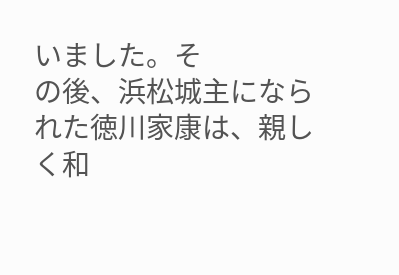いました。そ
の後、浜松城主になられた徳川家康は、親しく和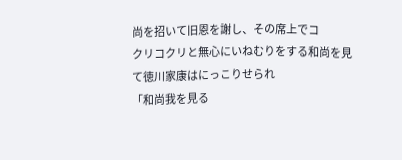尚を招いて旧恩を謝し、その席上でコ
クリコクリと無心にいねむりをする和尚を見て徳川家康はにっこりせられ
「和尚我を見る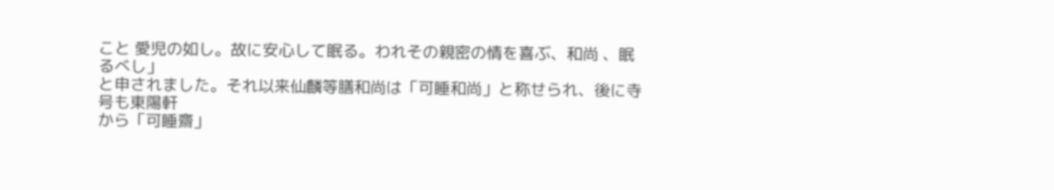こと 愛児の如し。故に安心して眠る。われその親密の情を喜ぶ、和尚 、眠るべし」
と申されました。それ以来仙麟等膳和尚は「可睡和尚」と称せられ、後に寺号も東陽軒
から「可睡齋」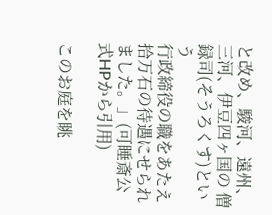と改め、駿河、遠州、三河、伊豆四ヶ国の 僧録司(そうろくす)という
行政締役の職をあたえ拾万石の待遇にせられました。」(可睡斎公式HPから引用)

このお庭を眺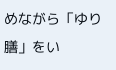めながら「ゆり膳」をい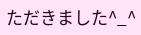ただきました^_^